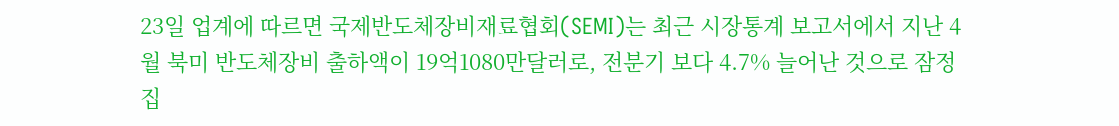23일 업계에 따르면 국제반도체장비재료협회(SEMI)는 최근 시장통계 보고서에서 지난 4월 북미 반도체장비 출하액이 19억1080만달러로, 전분기 보다 4.7% 늘어난 것으로 잠정 집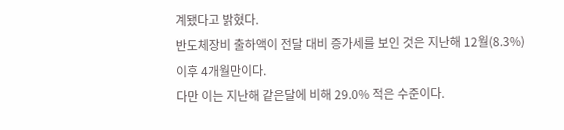계됐다고 밝혔다.
반도체장비 출하액이 전달 대비 증가세를 보인 것은 지난해 12월(8.3%) 이후 4개월만이다.
다만 이는 지난해 같은달에 비해 29.0% 적은 수준이다.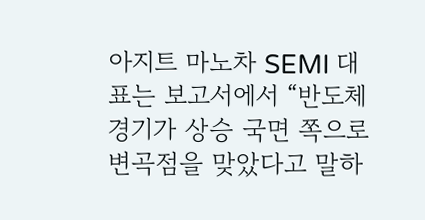아지트 마노차 SEMI 대표는 보고서에서 “반도체 경기가 상승 국면 쪽으로 변곡점을 맞았다고 말하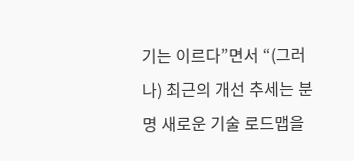기는 이르다”면서 “(그러나) 최근의 개선 추세는 분명 새로운 기술 로드맵을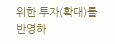위한 투자(확대)를 반영하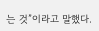는 것”이라고 말했다.